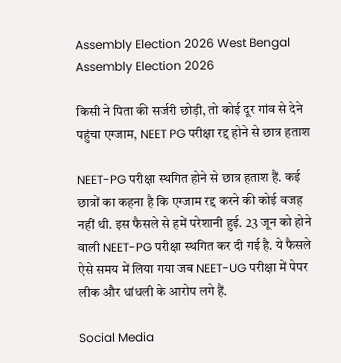Assembly Election 2026 West Bengal Assembly Election 2026

किसी ने पिता की सर्जरी छोड़ी, तो कोई दूर गांव से देने पहुंचा एग्जाम, NEET PG परीक्षा रद्द होने से छात्र हताश

NEET-PG परीक्षा स्थगित होने से छात्र हताश हैं. कई छात्रों का कहना है कि एग्जाम रद्द करने की कोई वजह नहीं थी. इस फैसले से हमें परेशानी हुई. 23 जून को होने वाली NEET-PG परीक्षा स्थगित कर दी गई है. ये फैसले ऐसे समय में लिया गया जब NEET-UG परीक्षा में पेपर लीक और धांधली के आरोप लगे हैं.

Social Media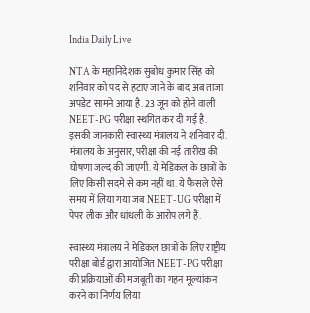India Daily Live

NTA के महानिदेशक सुबोध कुमार सिंह को शनिवार को पद से हटाए जाने के बाद अब ताजा अपडेट सामने आया है. 23 जून को होने वाली NEET-PG परीक्षा स्थगित कर दी गई है. इसकी जानकारी स्वास्थ्य मंत्रालय ने शनिवार दी. मंत्रालय के अनुसार, परीक्षा की नई तारीख की घोषणा जल्द की जाएगी. ये मेडिकल के छात्रों के लिए किसी सदमे से कम नहीं था. ये फैसले ऐसे समय में लिया गया जब NEET-UG परीक्षा में पेपर लीक और धांधली के आरोप लगे हैं.

स्वास्थ्य मंत्रालय ने मेडिकल छात्रों के लिए राष्ट्रीय परीक्षा बोर्ड द्वारा आयोजित NEET-PG परीक्षा की प्रक्रियाओं की मजबूती का गहन मूल्यांकन करने का निर्णय लिया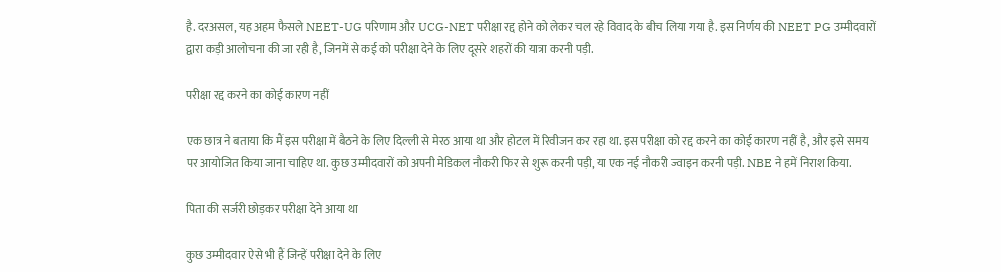है. दरअसल, यह अहम फैसले NEET-UG परिणाम और UCG-NET परीक्षा रद्द होने को लेकर चल रहे विवाद के बीच लिया गया है. इस निर्णय की NEET PG उम्मीदवारों द्वारा कड़ी आलोचना की जा रही है, जिनमें से कई को परीक्षा देने के लिए दूसरे शहरों की यात्रा करनी पड़ी.

परीक्षा रद्द करने का कोई कारण नहीं

एक छात्र ने बताया कि मैं इस परीक्षा में बैठने के लिए दिल्ली से मेरठ आया था और होटल में रिवीजन कर रहा था. इस परीक्षा को रद्द करने का कोई कारण नहीं है, और इसे समय पर आयोजित किया जाना चाहिए था. कुछ उम्मीदवारों को अपनी मेडिकल नौकरी फिर से शुरू करनी पड़ी, या एक नई नौकरी ज्वाइन करनी पड़ी. NBE ने हमें निराश किया.

पिता की सर्जरी छोड़कर परीक्षा देने आया था

कुछ उम्मीदवार ऐसे भी हैं जिन्हें परीक्षा देने के लिए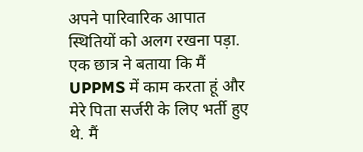अपने पारिवारिक आपात स्थितियों को अलग रखना पड़ा. एक छात्र ने बताया कि मैं UPPMS में काम करता हूं और मेरे पिता सर्जरी के लिए भर्ती हुए थे. मैं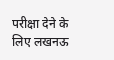परीक्षा देने के लिए लखनऊ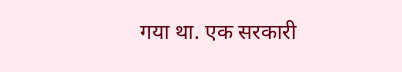गया था. एक सरकारी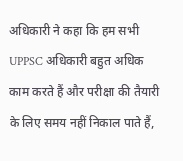अधिकारी ने कहा कि हम सभी UPPSC अधिकारी बहुत अधिक काम करते हैं और परीक्षा की तैयारी के लिए समय नहीं निकाल पाते हैं,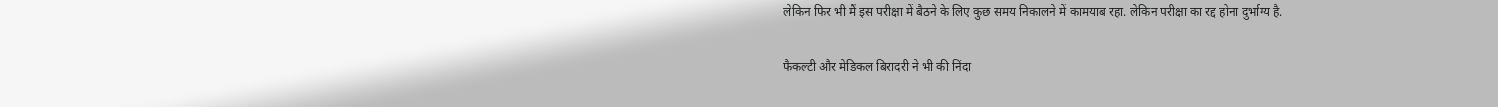लेकिन फिर भी मैं इस परीक्षा में बैठने के लिए कुछ समय निकालने में कामयाब रहा. लेकिन परीक्षा का रद्द होना दुर्भाग्य है.

फैकल्टी और मेडिकल बिरादरी ने भी की निंदा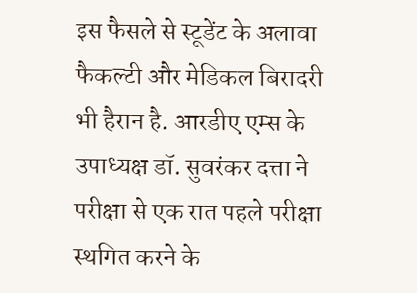इस फैसले से स्टूडेंट के अलावा फैकल्टी और मेडिकल बिरादरी भी हैरान है. आरडीए एम्स के उपाध्यक्ष डॉ. सुवरंकर दत्ता ने परीक्षा से एक रात पहले परीक्षा स्थगित करने के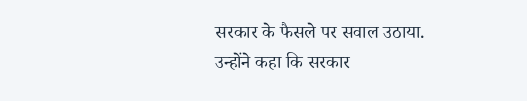सरकार के फैसले पर सवाल उठाया. उन्होंने कहा कि सरकार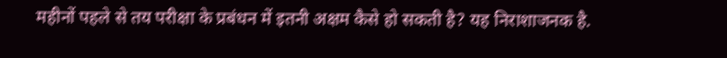महीनों पहले से तय परीक्षा के प्रबंधन में इतनी अक्षम कैसे हो सकती है? यह निराशाजनक है.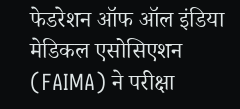फेडरेशन ऑफ ऑल इंडिया मेडिकल एसोसिएशन (FAIMA) ने परीक्षा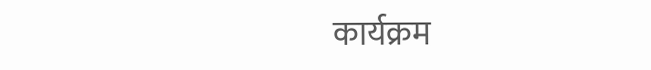कार्यक्रम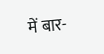में बार-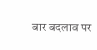बार बदलाव पर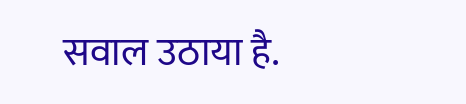सवाल उठाया है.